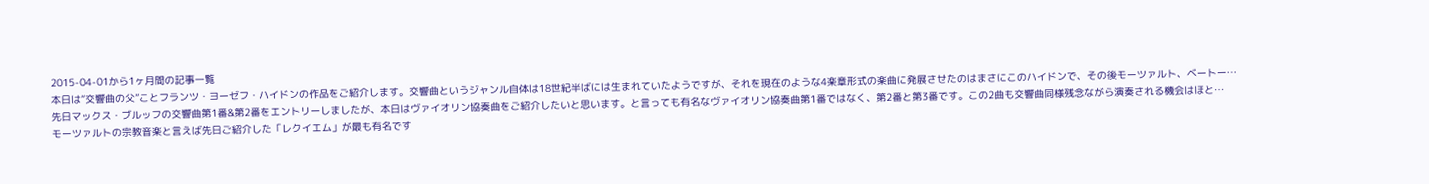2015-04-01から1ヶ月間の記事一覧
本日は“交響曲の父”ことフランツ・ヨーゼフ・ハイドンの作品をご紹介します。交響曲というジャンル自体は18世紀半ばには生まれていたようですが、それを現在のような4楽章形式の楽曲に発展させたのはまさにこのハイドンで、その後モーツァルト、ベートー…
先日マックス・ブルッフの交響曲第1番&第2番をエントリーしましたが、本日はヴァイオリン協奏曲をご紹介したいと思います。と言っても有名なヴァイオリン協奏曲第1番ではなく、第2番と第3番です。この2曲も交響曲同様残念ながら演奏される機会はほと…
モーツァルトの宗教音楽と言えば先日ご紹介した「レクイエム」が最も有名です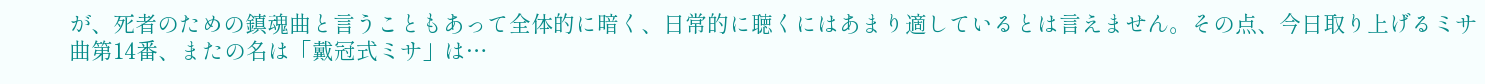が、死者のための鎮魂曲と言うこともあって全体的に暗く、日常的に聴くにはあまり適しているとは言えません。その点、今日取り上げるミサ曲第14番、またの名は「戴冠式ミサ」は…